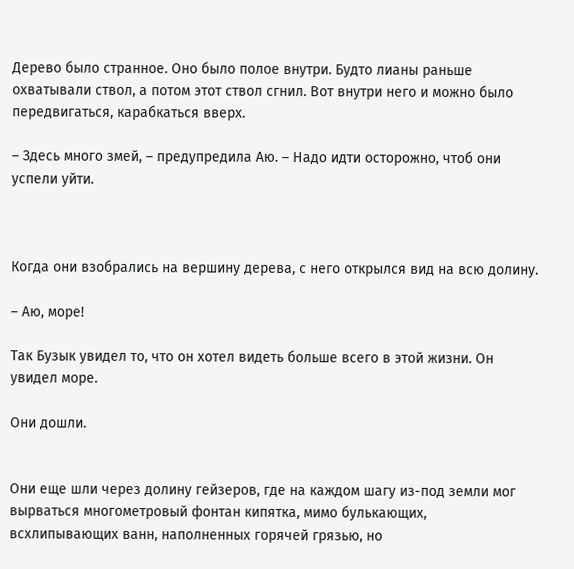Дерево было странное. Оно было полое внутри. Будто лианы раньше охватывали ствол, а потом этот ствол сгнил. Вот внутри него и можно было передвигаться, карабкаться вверх.

– Здесь много змей, – предупредила Аю. – Надо идти осторожно, чтоб они успели уйти.



Когда они взобрались на вершину дерева, с него открылся вид на всю долину.

– Аю, море!

Так Бузык увидел то, что он хотел видеть больше всего в этой жизни. Он увидел море.

Они дошли.


Они еще шли через долину гейзеров, где на каждом шагу из-под земли мог вырваться многометровый фонтан кипятка, мимо булькающих, всхлипывающих ванн, наполненных горячей грязью, но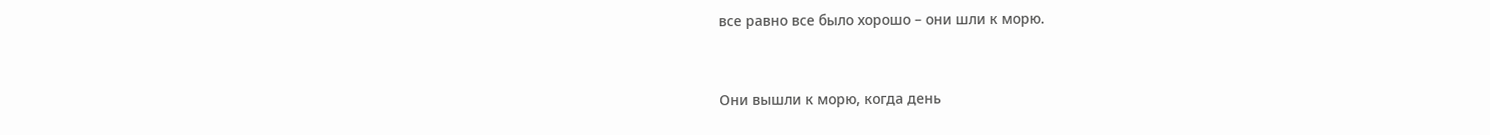все равно все было хорошо – они шли к морю.



Они вышли к морю, когда день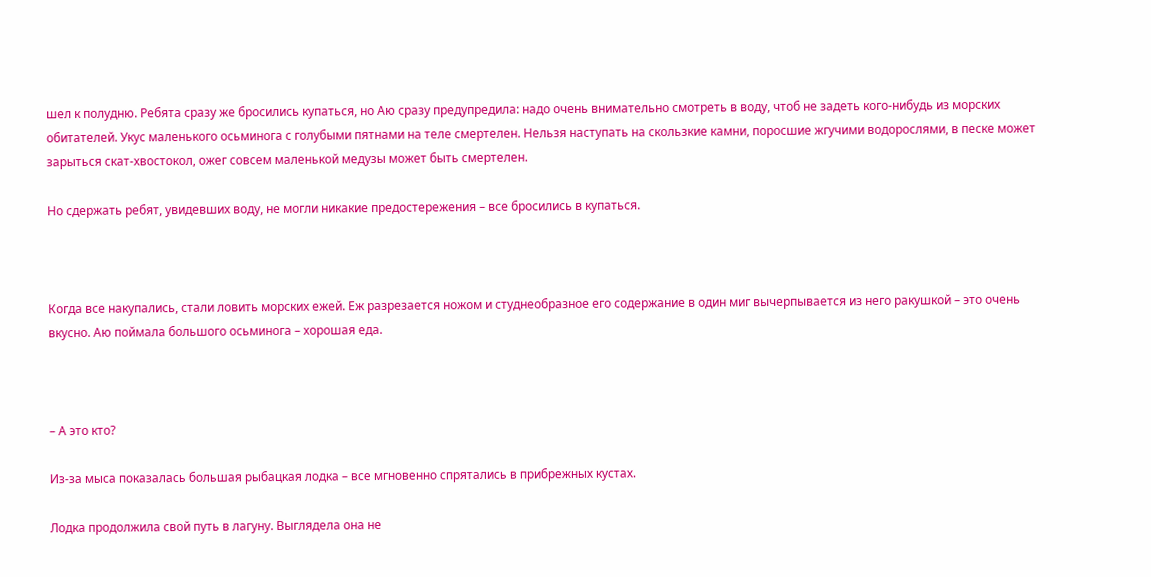шел к полудню. Ребята сразу же бросились купаться, но Аю сразу предупредила: надо очень внимательно смотреть в воду, чтоб не задеть кого-нибудь из морских обитателей. Укус маленького осьминога с голубыми пятнами на теле смертелен. Нельзя наступать на скользкие камни, поросшие жгучими водорослями, в песке может зарыться скат-хвостокол, ожег совсем маленькой медузы может быть смертелен.

Но сдержать ребят, увидевших воду, не могли никакие предостережения – все бросились в купаться.



Когда все накупались, стали ловить морских ежей. Еж разрезается ножом и студнеобразное его содержание в один миг вычерпывается из него ракушкой – это очень вкусно. Аю поймала большого осьминога – хорошая еда.



– А это кто?

Из-за мыса показалась большая рыбацкая лодка – все мгновенно спрятались в прибрежных кустах.

Лодка продолжила свой путь в лагуну. Выглядела она не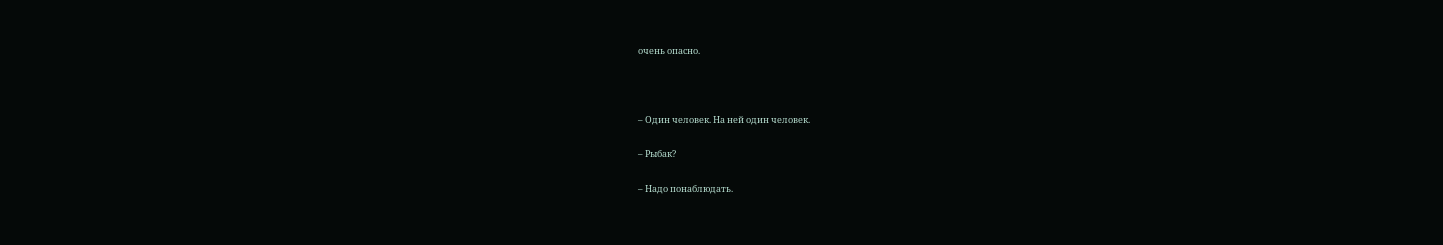очень опасно.



– Один человек. На ней один человек.

– Рыбак?

– Надо понаблюдать.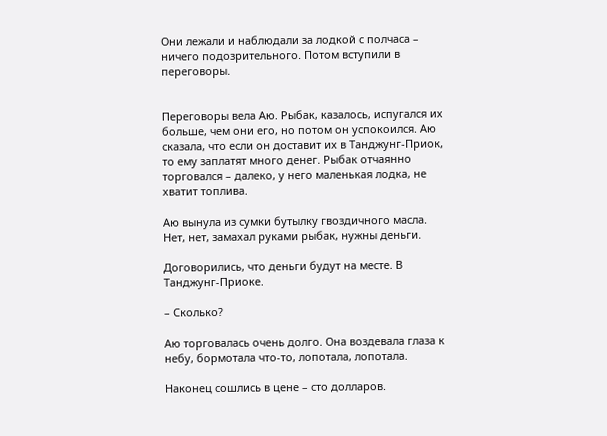Они лежали и наблюдали за лодкой с полчаса – ничего подозрительного. Потом вступили в переговоры.


Переговоры вела Аю. Рыбак, казалось, испугался их больше, чем они его, но потом он успокоился. Аю сказала, что если он доставит их в Танджунг-Приок, то ему заплатят много денег. Рыбак отчаянно торговался – далеко, у него маленькая лодка, не хватит топлива.

Аю вынула из сумки бутылку гвоздичного масла. Нет, нет, замахал руками рыбак, нужны деньги.

Договорились, что деньги будут на месте. В Танджунг-Приоке.

– Сколько?

Аю торговалась очень долго. Она воздевала глаза к небу, бормотала что-то, лопотала, лопотала.

Наконец сошлись в цене – сто долларов.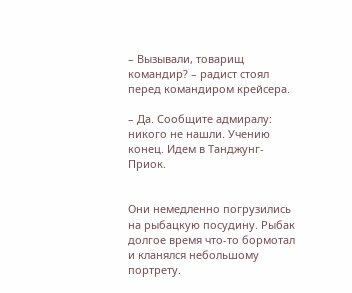– Вызывали, товарищ командир? – радист стоял перед командиром крейсера.

– Да. Сообщите адмиралу: никого не нашли. Учению конец. Идем в Танджунг-Приок.


Они немедленно погрузились на рыбацкую посудину. Рыбак долгое время что-то бормотал и кланялся небольшому портрету.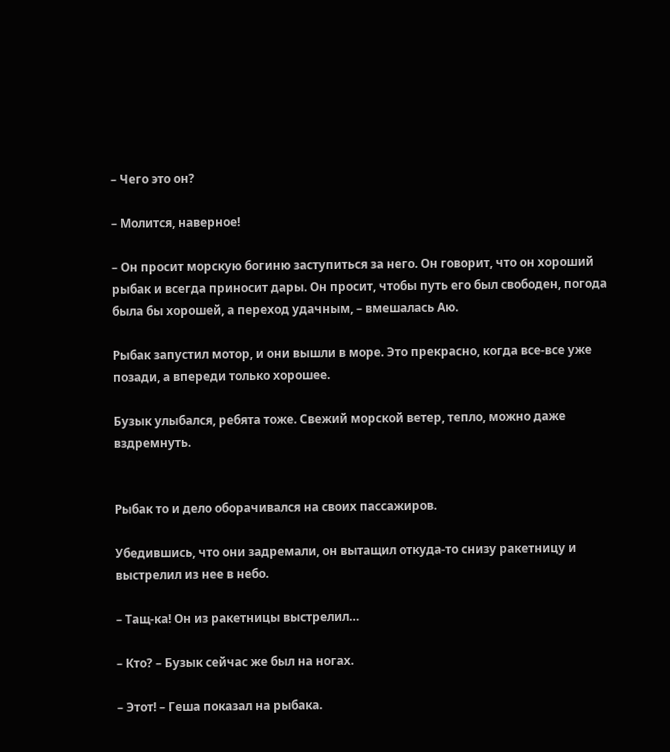– Чего это он?

– Молится, наверное!

– Он просит морскую богиню заступиться за него. Он говорит, что он хороший рыбак и всегда приносит дары. Он просит, чтобы путь его был свободен, погода была бы хорошей, а переход удачным, – вмешалась Аю.

Рыбак запустил мотор, и они вышли в море. Это прекрасно, когда все-все уже позади, а впереди только хорошее.

Бузык улыбался, ребята тоже. Свежий морской ветер, тепло, можно даже вздремнуть.


Рыбак то и дело оборачивался на своих пассажиров.

Убедившись, что они задремали, он вытащил откуда-то снизу ракетницу и выстрелил из нее в небо.

– Тащ-ка! Он из ракетницы выстрелил…

– Кто? – Бузык сейчас же был на ногах.

– Этот! – Геша показал на рыбака.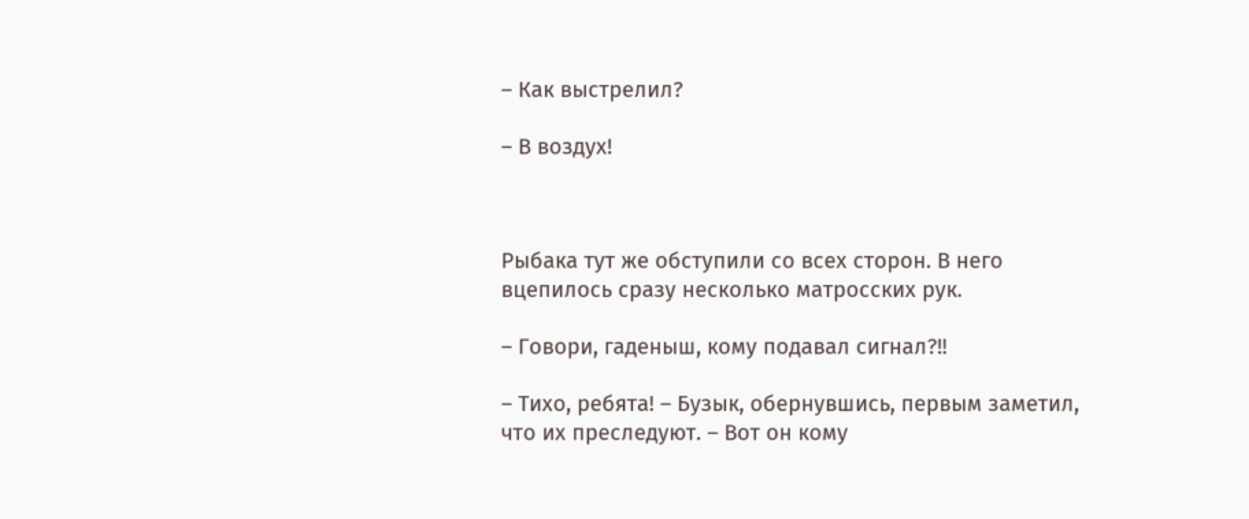– Как выстрелил?

– В воздух!



Рыбака тут же обступили со всех сторон. В него вцепилось сразу несколько матросских рук.

– Говори, гаденыш, кому подавал сигнал?!!

– Тихо, ребята! – Бузык, обернувшись, первым заметил, что их преследуют. – Вот он кому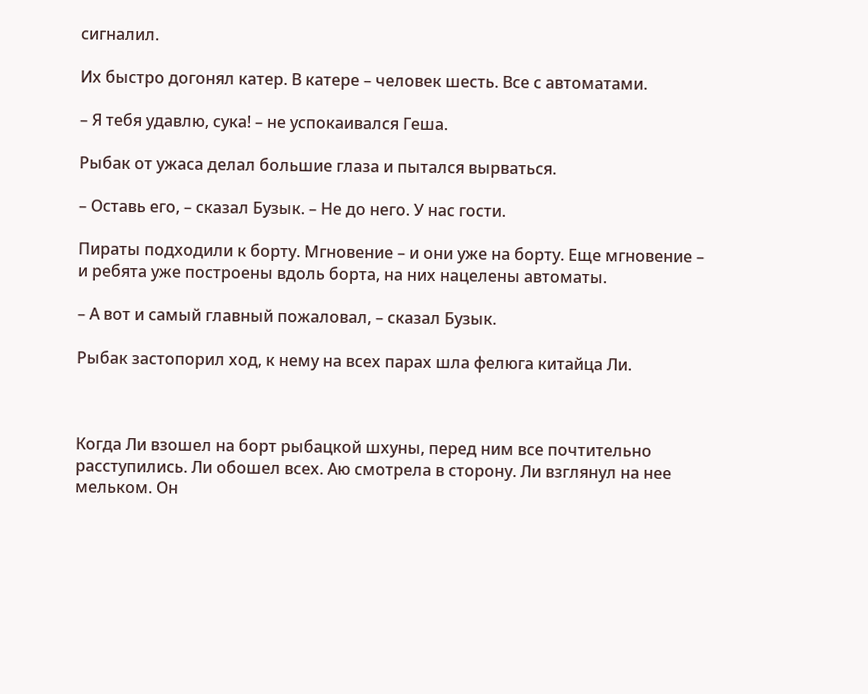сигналил.

Их быстро догонял катер. В катере – человек шесть. Все с автоматами.

– Я тебя удавлю, сука! – не успокаивался Геша.

Рыбак от ужаса делал большие глаза и пытался вырваться.

– Оставь его, – сказал Бузык. – Не до него. У нас гости.

Пираты подходили к борту. Мгновение – и они уже на борту. Еще мгновение – и ребята уже построены вдоль борта, на них нацелены автоматы.

– А вот и самый главный пожаловал, – сказал Бузык.

Рыбак застопорил ход, к нему на всех парах шла фелюга китайца Ли.



Когда Ли взошел на борт рыбацкой шхуны, перед ним все почтительно расступились. Ли обошел всех. Аю смотрела в сторону. Ли взглянул на нее мельком. Он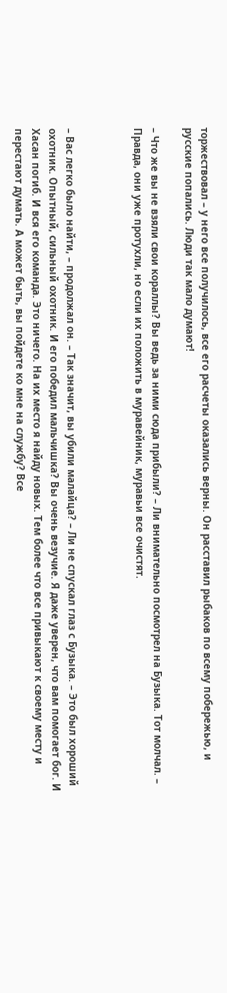торжествовал – у него все получилось, все его расчеты оказались верны. Он расставил рыбаков по всему побережью, и русские попались. Люди так мало думают!

– Что же вы не взяли свои кораллы? Вы ведь за ними сюда прибыли? – Ли внимательно посмотрел на Бузыка. Тот молчал. – Правда, они уже протухли, но если их положить в муравейник, муравьи все очистят.



– Вас легко было найти, – продолжал он. – Так значит, вы убили малайца? – Ли не спускал глаз с Бузыка. – Это был хороший охотник. Опытный, сильный охотник. И его победил мальчишка? Вы очень везучие. Я даже уверен, что вам помогает бог. И Хасан погиб. И вся его команда. Это ничего. На их место я найду новых. Тем более что все привыкают к своему месту и перестают думать. А может быть, вы пойдете ко мне на службу? Все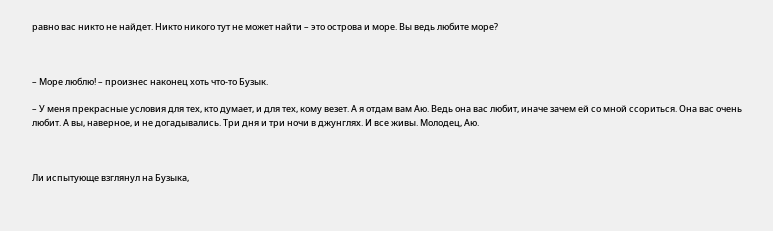равно вас никто не найдет. Никто никого тут не может найти – это острова и море. Вы ведь любите море?



– Море люблю! – произнес наконец хоть что-то Бузык.

– У меня прекрасные условия для тех, кто думает, и для тех, кому везет. А я отдам вам Аю. Ведь она вас любит, иначе зачем ей со мной ссориться. Она вас очень любит. А вы, наверное, и не догадывались. Три дня и три ночи в джунглях. И все живы. Молодец, Аю.



Ли испытующе взглянул на Бузыка,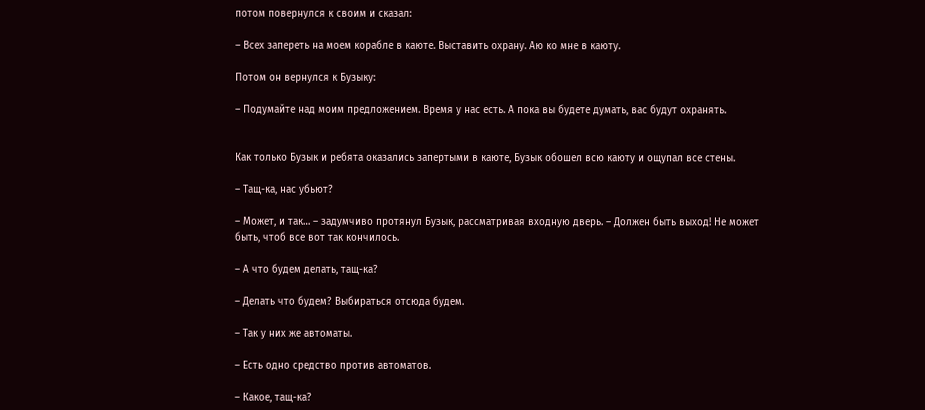потом повернулся к своим и сказал:

– Всех запереть на моем корабле в каюте. Выставить охрану. Аю ко мне в каюту.

Потом он вернулся к Бузыку:

– Подумайте над моим предложением. Время у нас есть. А пока вы будете думать, вас будут охранять.


Как только Бузык и ребята оказались запертыми в каюте, Бузык обошел всю каюту и ощупал все стены.

– Тащ-ка, нас убьют?

– Может, и так… – задумчиво протянул Бузык, рассматривая входную дверь. – Должен быть выход! Не может быть, чтоб все вот так кончилось.

– А что будем делать, тащ-ка?

– Делать что будем? Выбираться отсюда будем.

– Так у них же автоматы.

– Есть одно средство против автоматов.

– Какое, тащ-ка?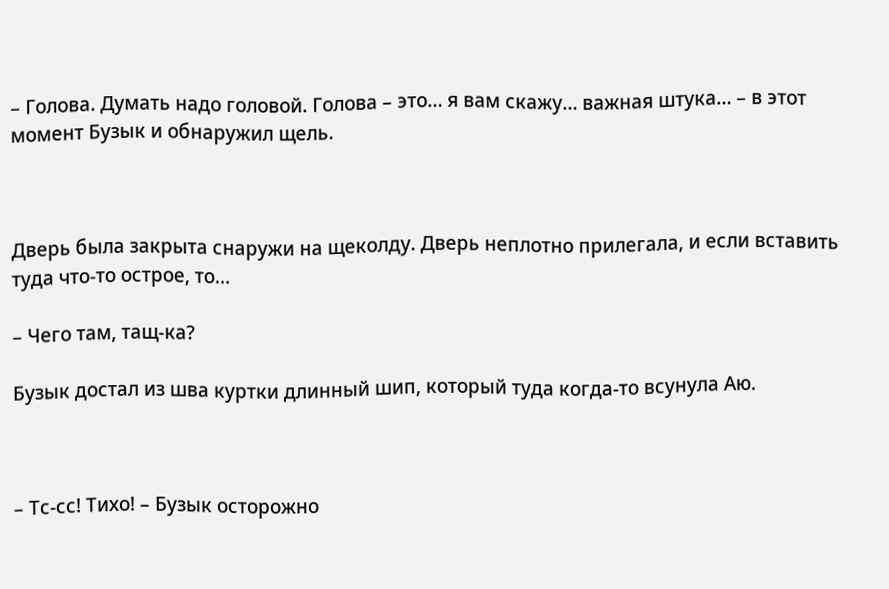– Голова. Думать надо головой. Голова – это… я вам скажу… важная штука… – в этот момент Бузык и обнаружил щель.



Дверь была закрыта снаружи на щеколду. Дверь неплотно прилегала, и если вставить туда что-то острое, то…

– Чего там, тащ-ка?

Бузык достал из шва куртки длинный шип, который туда когда-то всунула Аю.



– Тс-сс! Тихо! – Бузык осторожно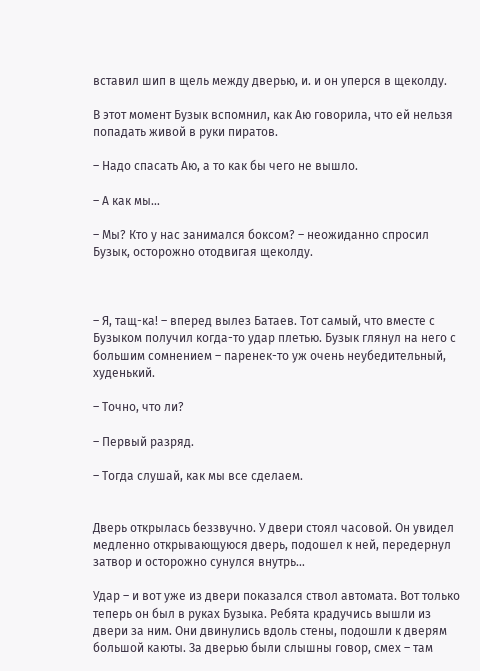вставил шип в щель между дверью, и. и он уперся в щеколду.

В этот момент Бузык вспомнил, как Аю говорила, что ей нельзя попадать живой в руки пиратов.

– Надо спасать Аю, а то как бы чего не вышло.

– А как мы…

– Мы? Кто у нас занимался боксом? – неожиданно спросил Бузык, осторожно отодвигая щеколду.



– Я, тащ-ка! – вперед вылез Батаев. Тот самый, что вместе с Бузыком получил когда-то удар плетью. Бузык глянул на него с большим сомнением – паренек-то уж очень неубедительный, худенький.

– Точно, что ли?

– Первый разряд.

– Тогда слушай, как мы все сделаем.


Дверь открылась беззвучно. У двери стоял часовой. Он увидел медленно открывающуюся дверь, подошел к ней, передернул затвор и осторожно сунулся внутрь…

Удар – и вот уже из двери показался ствол автомата. Вот только теперь он был в руках Бузыка. Ребята крадучись вышли из двери за ним. Они двинулись вдоль стены, подошли к дверям большой каюты. За дверью были слышны говор, смех – там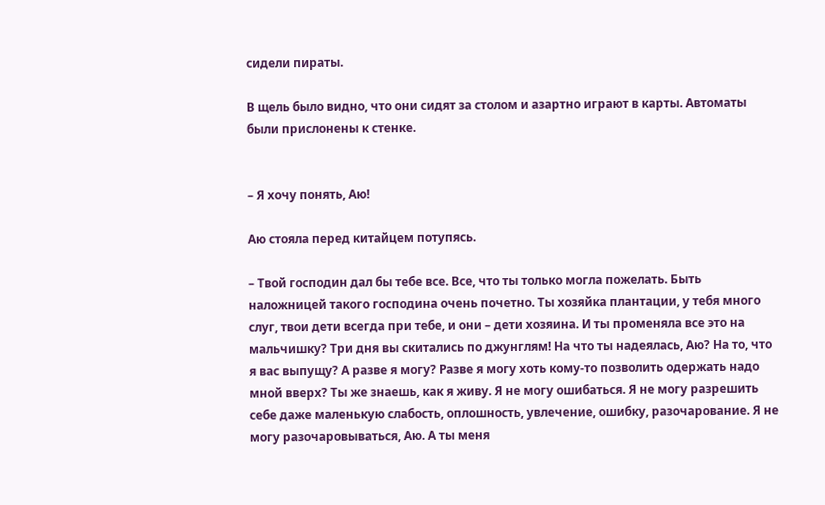сидели пираты.

В щель было видно, что они сидят за столом и азартно играют в карты. Автоматы были прислонены к стенке.


– Я хочу понять, Аю!

Аю стояла перед китайцем потупясь.

– Твой господин дал бы тебе все. Все, что ты только могла пожелать. Быть наложницей такого господина очень почетно. Ты хозяйка плантации, у тебя много слуг, твои дети всегда при тебе, и они – дети хозяина. И ты променяла все это на мальчишку? Три дня вы скитались по джунглям! На что ты надеялась, Аю? На то, что я вас выпущу? А разве я могу? Разве я могу хоть кому-то позволить одержать надо мной вверх? Ты же знаешь, как я живу. Я не могу ошибаться. Я не могу разрешить себе даже маленькую слабость, оплошность, увлечение, ошибку, разочарование. Я не могу разочаровываться, Аю. А ты меня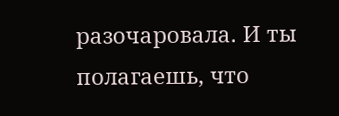разочаровала. И ты полагаешь, что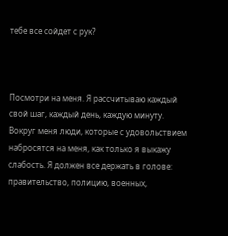тебе все сойдет с рук?



Посмотри на меня. Я рассчитываю каждый свой шаг, каждый день, каждую минуту. Вокруг меня люди, которые с удовольствием набросятся на меня, как только я выкажу слабость. Я должен все держать в голове: правительство, полицию, военных,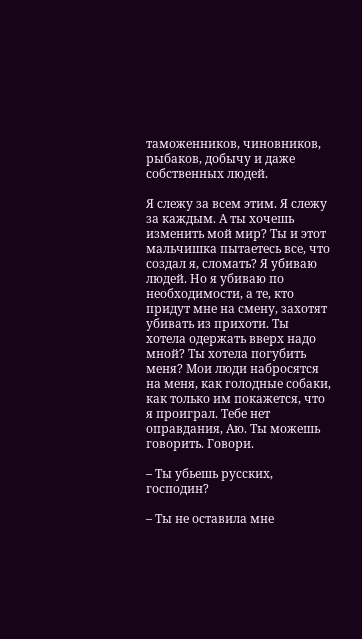таможенников, чиновников, рыбаков, добычу и даже собственных людей.

Я слежу за всем этим. Я слежу за каждым. А ты хочешь изменить мой мир? Ты и этот мальчишка пытаетесь все, что создал я, сломать? Я убиваю людей. Но я убиваю по необходимости, а те, кто придут мне на смену, захотят убивать из прихоти. Ты хотела одержать вверх надо мной? Ты хотела погубить меня? Мои люди набросятся на меня, как голодные собаки, как только им покажется, что я проиграл. Тебе нет оправдания, Аю. Ты можешь говорить. Говори.

– Ты убьешь русских, господин?

– Ты не оставила мне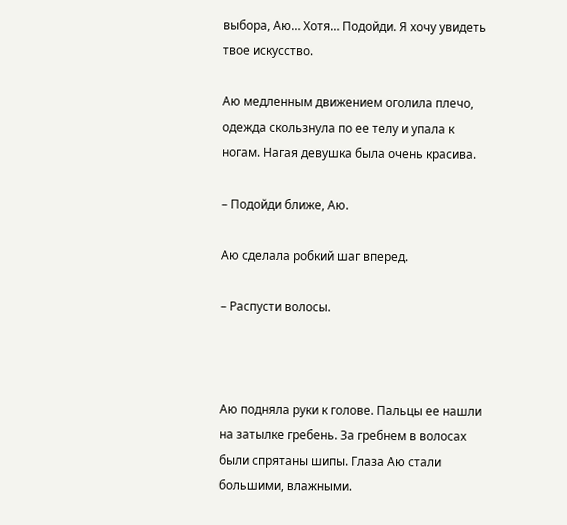выбора, Аю… Хотя… Подойди. Я хочу увидеть твое искусство.

Аю медленным движением оголила плечо, одежда скользнула по ее телу и упала к ногам. Нагая девушка была очень красива.

– Подойди ближе, Аю.

Аю сделала робкий шаг вперед.

– Распусти волосы.



Аю подняла руки к голове. Пальцы ее нашли на затылке гребень. За гребнем в волосах были спрятаны шипы. Глаза Аю стали большими, влажными.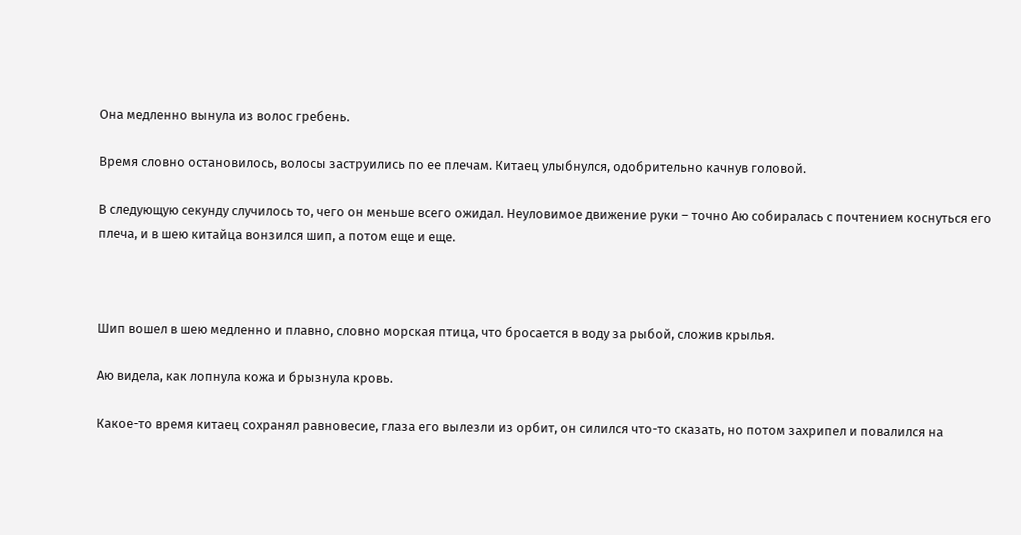Она медленно вынула из волос гребень.

Время словно остановилось, волосы заструились по ее плечам. Китаец улыбнулся, одобрительно качнув головой.

В следующую секунду случилось то, чего он меньше всего ожидал. Неуловимое движение руки – точно Аю собиралась с почтением коснуться его плеча, и в шею китайца вонзился шип, а потом еще и еще.



Шип вошел в шею медленно и плавно, словно морская птица, что бросается в воду за рыбой, сложив крылья.

Аю видела, как лопнула кожа и брызнула кровь.

Какое-то время китаец сохранял равновесие, глаза его вылезли из орбит, он силился что-то сказать, но потом захрипел и повалился на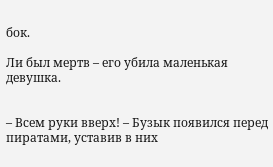бок.

Ли был мертв – его убила маленькая девушка.


– Всем руки вверх! – Бузык появился перед пиратами, уставив в них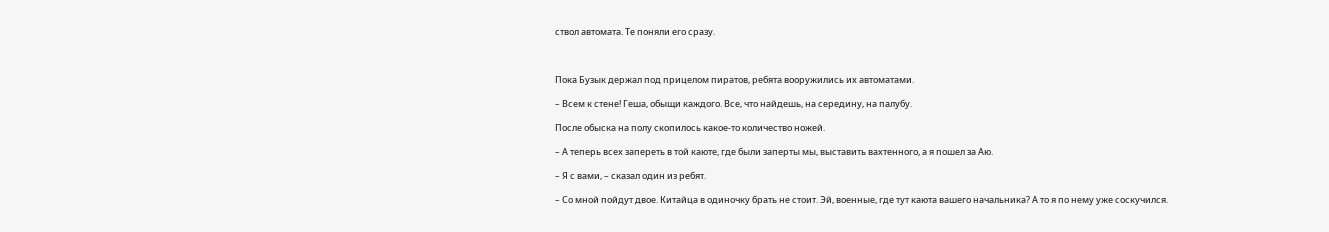ствол автомата. Те поняли его сразу.



Пока Бузык держал под прицелом пиратов, ребята вооружились их автоматами.

– Всем к стене! Геша, обыщи каждого. Все, что найдешь, на середину, на палубу.

После обыска на полу скопилось какое-то количество ножей.

– А теперь всех запереть в той каюте, где были заперты мы, выставить вахтенного, а я пошел за Аю.

– Я с вами, – сказал один из ребят.

– Со мной пойдут двое. Китайца в одиночку брать не стоит. Эй, военные, где тут каюта вашего начальника? А то я по нему уже соскучился.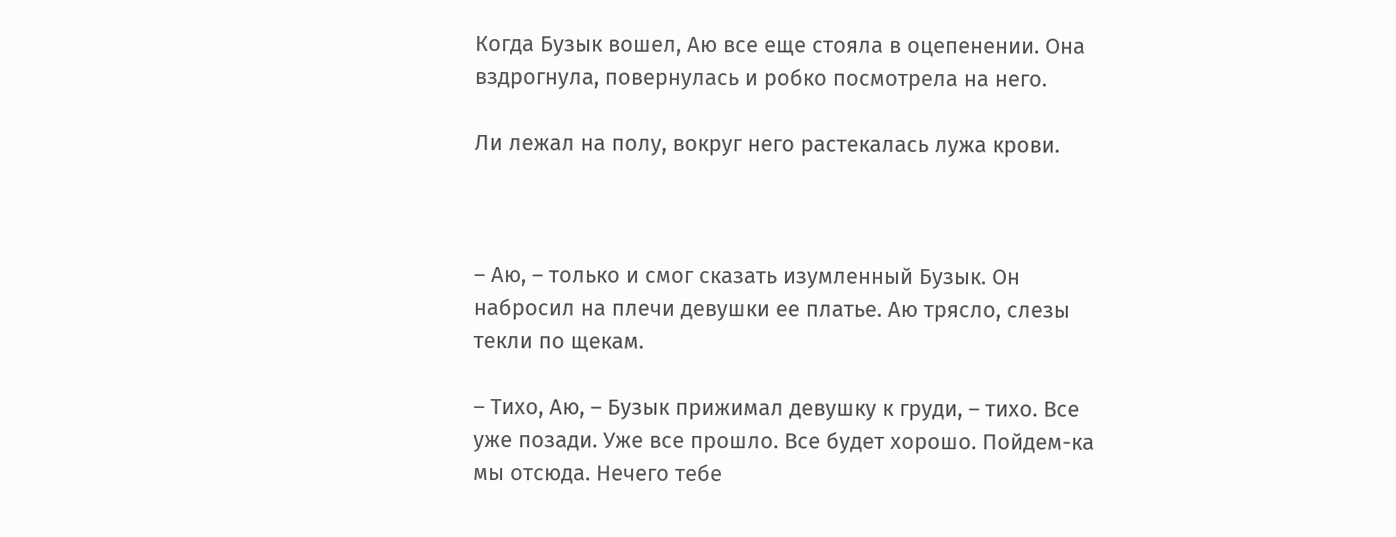Когда Бузык вошел, Аю все еще стояла в оцепенении. Она вздрогнула, повернулась и робко посмотрела на него.

Ли лежал на полу, вокруг него растекалась лужа крови.



– Аю, – только и смог сказать изумленный Бузык. Он набросил на плечи девушки ее платье. Аю трясло, слезы текли по щекам.

– Тихо, Аю, – Бузык прижимал девушку к груди, – тихо. Все уже позади. Уже все прошло. Все будет хорошо. Пойдем-ка мы отсюда. Нечего тебе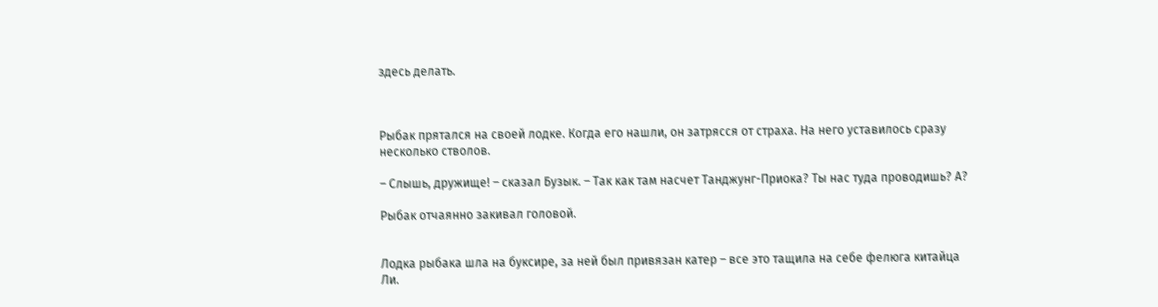здесь делать.



Рыбак прятался на своей лодке. Когда его нашли, он затрясся от страха. На него уставилось сразу несколько стволов.

– Слышь, дружище! – сказал Бузык. – Так как там насчет Танджунг-Приока? Ты нас туда проводишь? А?

Рыбак отчаянно закивал головой.


Лодка рыбака шла на буксире, за ней был привязан катер – все это тащила на себе фелюга китайца Ли.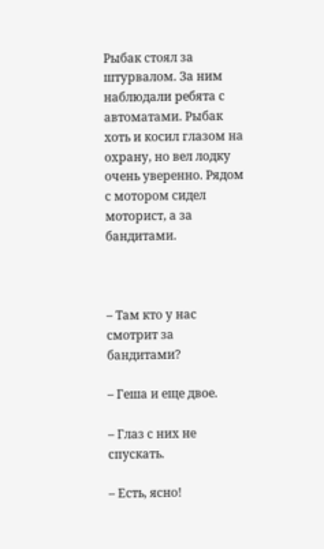Рыбак стоял за штурвалом. За ним наблюдали ребята с автоматами. Рыбак хоть и косил глазом на охрану, но вел лодку очень уверенно. Рядом с мотором сидел моторист, а за бандитами.



– Там кто у нас смотрит за бандитами?

– Геша и еще двое.

– Глаз с них не спускать.

– Есть, ясно!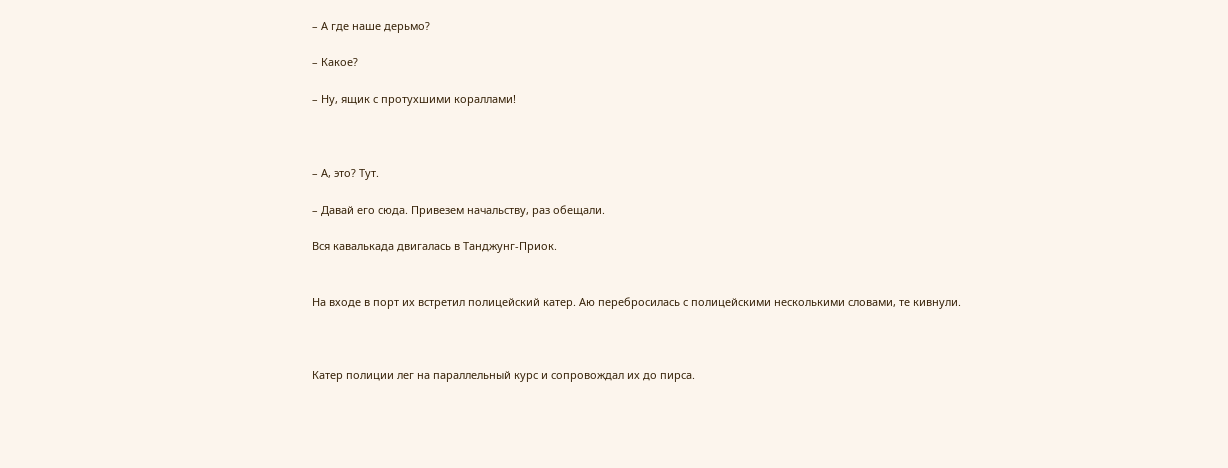– А где наше дерьмо?

– Какое?

– Ну, ящик с протухшими кораллами!



– А, это? Тут.

– Давай его сюда. Привезем начальству, раз обещали.

Вся кавалькада двигалась в Танджунг-Приок.


На входе в порт их встретил полицейский катер. Аю перебросилась с полицейскими несколькими словами, те кивнули.



Катер полиции лег на параллельный курс и сопровождал их до пирса.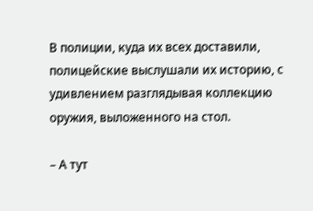В полиции, куда их всех доставили, полицейские выслушали их историю, с удивлением разглядывая коллекцию оружия, выложенного на стол.

– А тут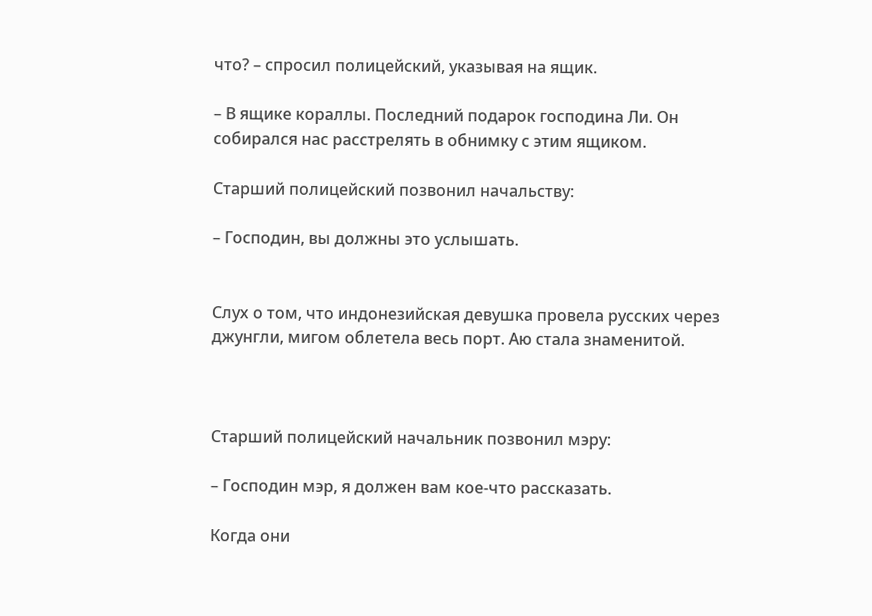что? – спросил полицейский, указывая на ящик.

– В ящике кораллы. Последний подарок господина Ли. Он собирался нас расстрелять в обнимку с этим ящиком.

Старший полицейский позвонил начальству:

– Господин, вы должны это услышать.


Слух о том, что индонезийская девушка провела русских через джунгли, мигом облетела весь порт. Аю стала знаменитой.



Старший полицейский начальник позвонил мэру:

– Господин мэр, я должен вам кое-что рассказать.

Когда они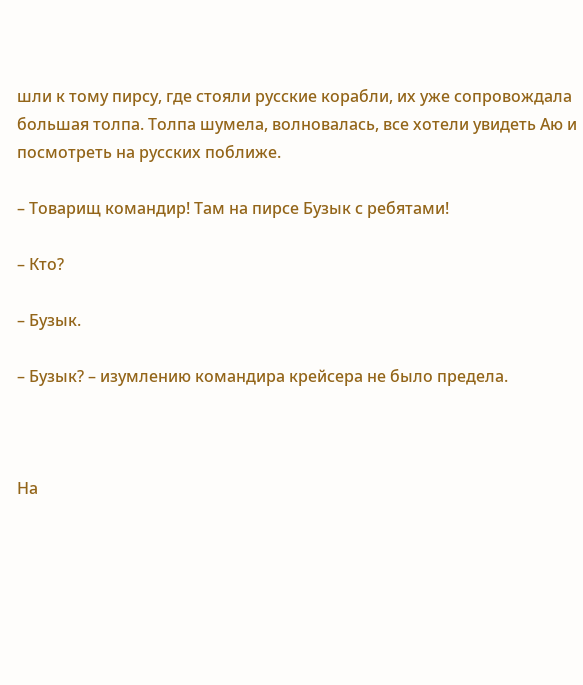шли к тому пирсу, где стояли русские корабли, их уже сопровождала большая толпа. Толпа шумела, волновалась, все хотели увидеть Аю и посмотреть на русских поближе.

– Товарищ командир! Там на пирсе Бузык с ребятами!

– Кто?

– Бузык.

– Бузык? – изумлению командира крейсера не было предела.



На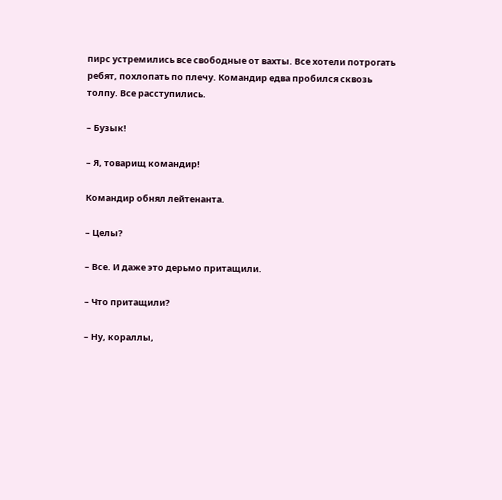пирс устремились все свободные от вахты. Все хотели потрогать ребят, похлопать по плечу. Командир едва пробился сквозь толпу. Все расступились.

– Бузык!

– Я, товарищ командир!

Командир обнял лейтенанта.

– Целы?

– Все. И даже это дерьмо притащили.

– Что притащили?

– Ну, кораллы,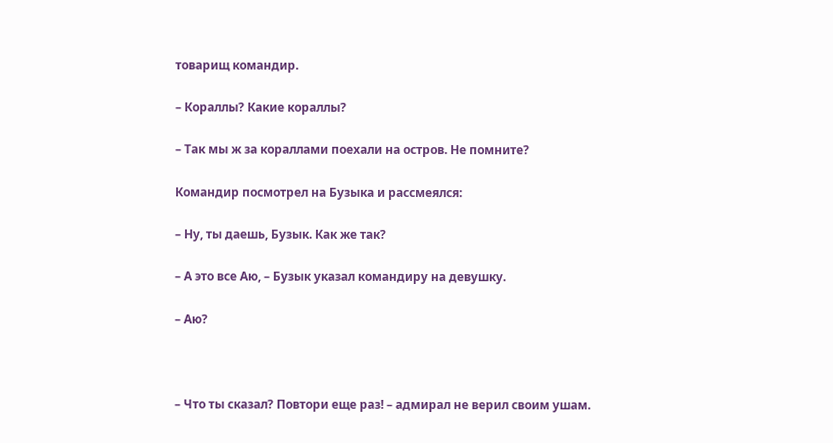товарищ командир.

– Кораллы? Какие кораллы?

– Так мы ж за кораллами поехали на остров. Не помните?

Командир посмотрел на Бузыка и рассмеялся:

– Ну, ты даешь, Бузык. Как же так?

– А это все Аю, – Бузык указал командиру на девушку.

– Аю?



– Что ты сказал? Повтори еще раз! – адмирал не верил своим ушам.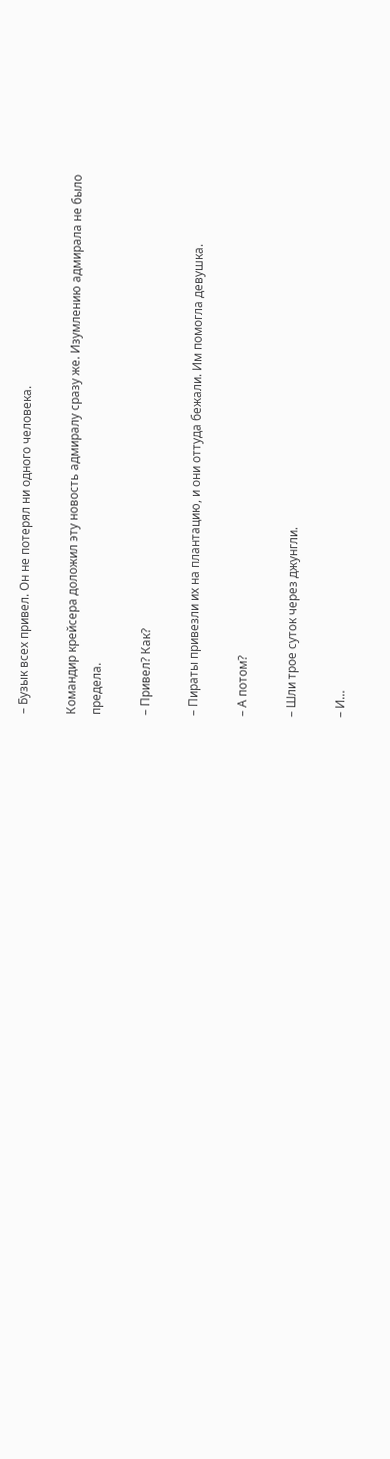– Бузык всех привел. Он не потерял ни одного человека.

Командир крейсера доложил эту новость адмиралу сразу же. Изумлению адмирала не было предела.

– Привел? Как?

– Пираты привезли их на плантацию, и они оттуда бежали. Им помогла девушка.

– А потом?

– Шли трое суток через джунгли.

– И…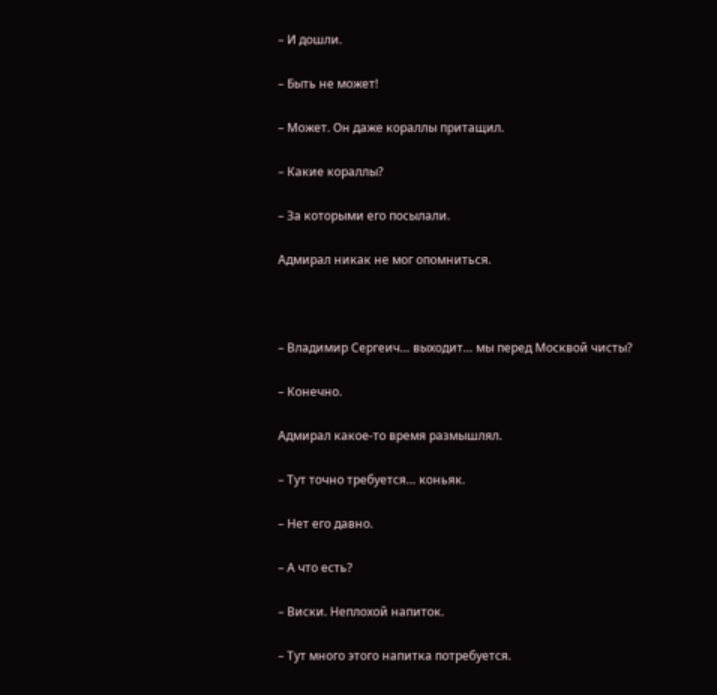– И дошли.

– Быть не может!

– Может. Он даже кораллы притащил.

– Какие кораллы?

– За которыми его посылали.

Адмирал никак не мог опомниться.



– Владимир Сергеич… выходит… мы перед Москвой чисты?

– Конечно.

Адмирал какое-то время размышлял.

– Тут точно требуется… коньяк.

– Нет его давно.

– А что есть?

– Виски. Неплохой напиток.

– Тут много этого напитка потребуется.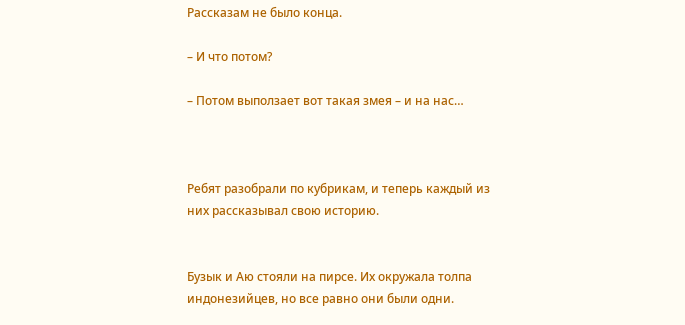Рассказам не было конца.

– И что потом?

– Потом выползает вот такая змея – и на нас…



Ребят разобрали по кубрикам, и теперь каждый из них рассказывал свою историю.


Бузык и Аю стояли на пирсе. Их окружала толпа индонезийцев, но все равно они были одни.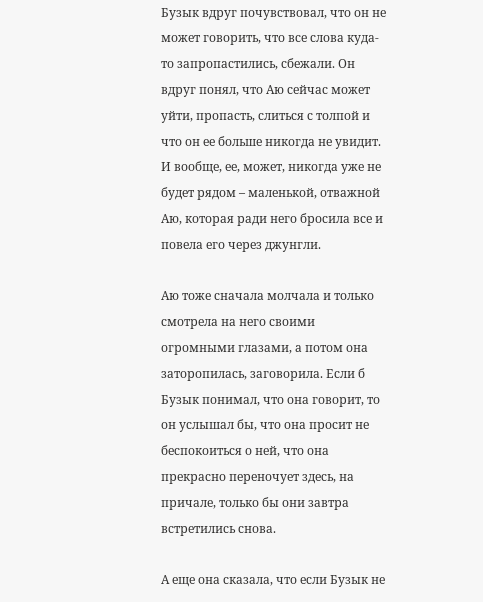Бузык вдруг почувствовал, что он не может говорить, что все слова куда-то запропастились, сбежали. Он вдруг понял, что Аю сейчас может уйти, пропасть, слиться с толпой и что он ее больше никогда не увидит. И вообще, ее, может, никогда уже не будет рядом – маленькой, отважной Аю, которая ради него бросила все и повела его через джунгли.

Аю тоже сначала молчала и только смотрела на него своими огромными глазами, а потом она заторопилась, заговорила. Если б Бузык понимал, что она говорит, то он услышал бы, что она просит не беспокоиться о ней, что она прекрасно переночует здесь, на причале, только бы они завтра встретились снова.

А еще она сказала, что если Бузык не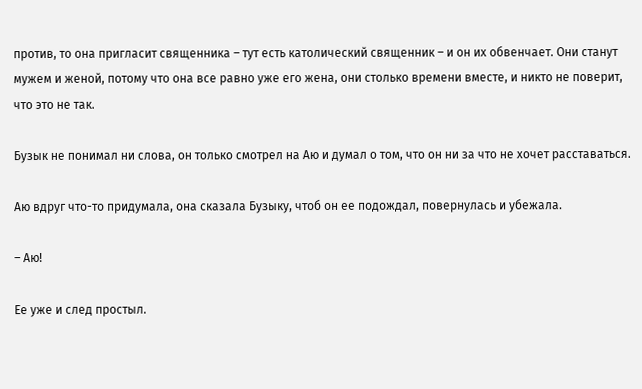против, то она пригласит священника – тут есть католический священник – и он их обвенчает. Они станут мужем и женой, потому что она все равно уже его жена, они столько времени вместе, и никто не поверит, что это не так.

Бузык не понимал ни слова, он только смотрел на Аю и думал о том, что он ни за что не хочет расставаться.

Аю вдруг что-то придумала, она сказала Бузыку, чтоб он ее подождал, повернулась и убежала.

– Аю!

Ее уже и след простыл.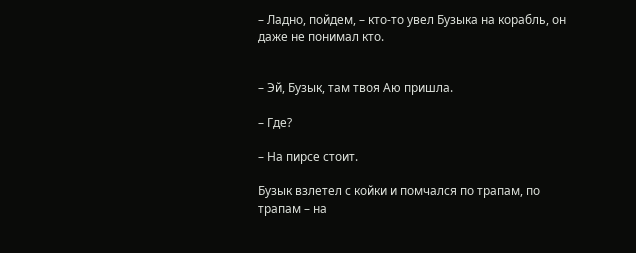– Ладно, пойдем, – кто-то увел Бузыка на корабль, он даже не понимал кто.


– Эй, Бузык, там твоя Аю пришла.

– Где?

– На пирсе стоит.

Бузык взлетел с койки и помчался по трапам, по трапам – на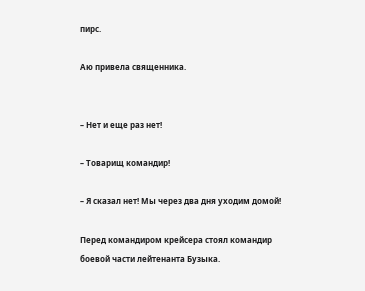пирс.

Аю привела священника.


– Нет и еще раз нет!

– Товарищ командир!

– Я сказал нет! Мы через два дня уходим домой!

Перед командиром крейсера стоял командир боевой части лейтенанта Бузыка.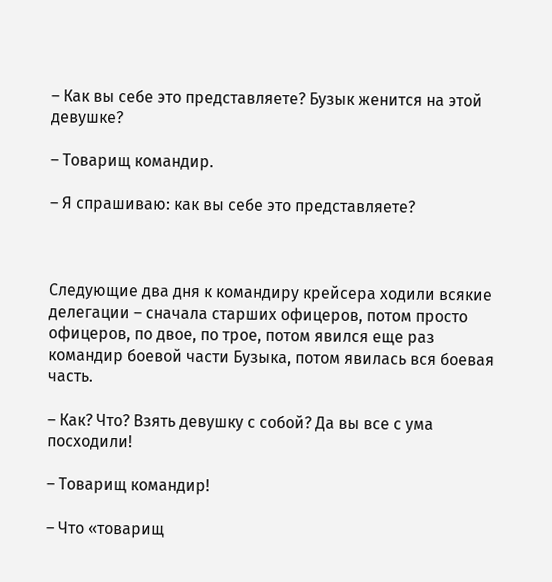– Как вы себе это представляете? Бузык женится на этой девушке?

– Товарищ командир.

– Я спрашиваю: как вы себе это представляете?



Следующие два дня к командиру крейсера ходили всякие делегации – сначала старших офицеров, потом просто офицеров, по двое, по трое, потом явился еще раз командир боевой части Бузыка, потом явилась вся боевая часть.

– Как? Что? Взять девушку с собой? Да вы все с ума посходили!

– Товарищ командир!

– Что «товарищ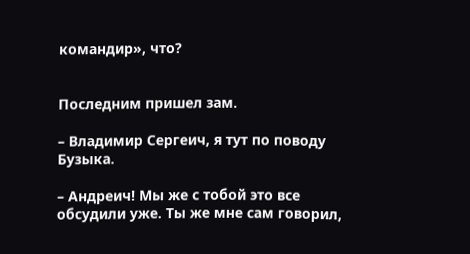командир», что?


Последним пришел зам.

– Владимир Сергеич, я тут по поводу Бузыка.

– Андреич! Мы же с тобой это все обсудили уже. Ты же мне сам говорил,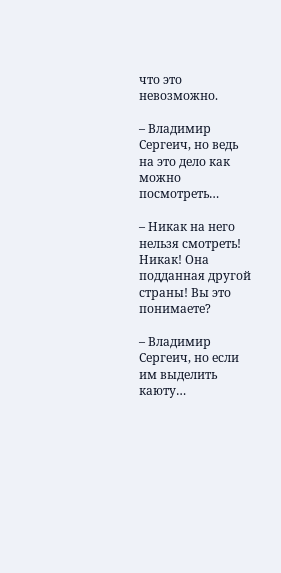что это невозможно.

– Владимир Сергеич, но ведь на это дело как можно посмотреть…

– Никак на него нельзя смотреть! Никак! Она подданная другой страны! Вы это понимаете?

– Владимир Сергеич, но если им выделить каюту…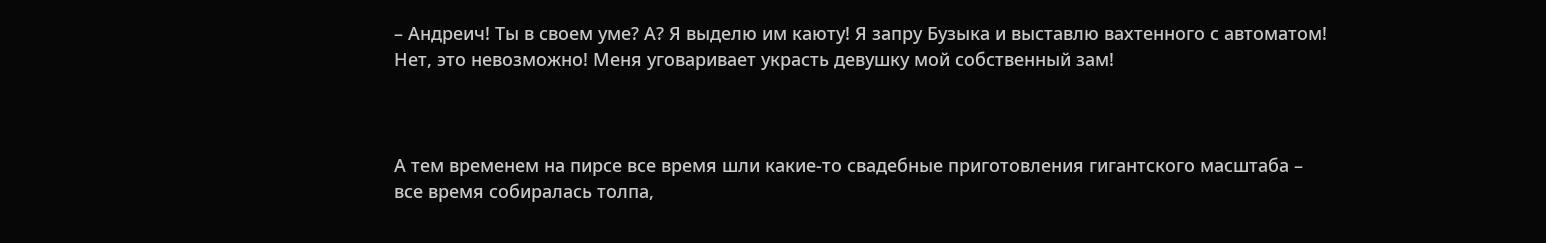– Андреич! Ты в своем уме? А? Я выделю им каюту! Я запру Бузыка и выставлю вахтенного с автоматом! Нет, это невозможно! Меня уговаривает украсть девушку мой собственный зам!



А тем временем на пирсе все время шли какие-то свадебные приготовления гигантского масштаба – все время собиралась толпа,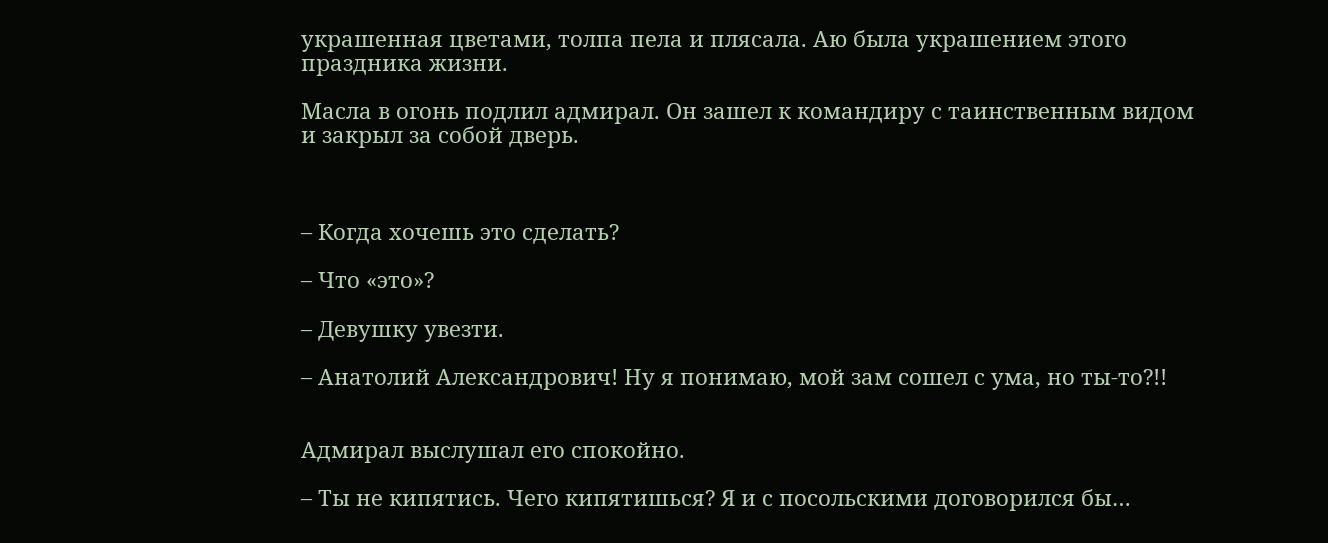украшенная цветами, толпа пела и плясала. Аю была украшением этого праздника жизни.

Масла в огонь подлил адмирал. Он зашел к командиру с таинственным видом и закрыл за собой дверь.



– Когда хочешь это сделать?

– Что «это»?

– Девушку увезти.

– Анатолий Александрович! Ну я понимаю, мой зам сошел с ума, но ты-то?!!


Адмирал выслушал его спокойно.

– Ты не кипятись. Чего кипятишься? Я и с посольскими договорился бы…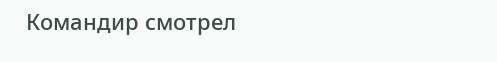Командир смотрел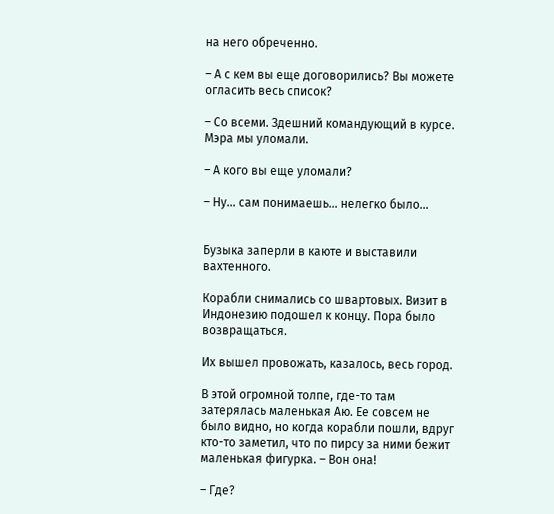на него обреченно.

– А с кем вы еще договорились? Вы можете огласить весь список?

– Со всеми. Здешний командующий в курсе. Мэра мы уломали.

– А кого вы еще уломали?

– Ну… сам понимаешь… нелегко было…


Бузыка заперли в каюте и выставили вахтенного.

Корабли снимались со швартовых. Визит в Индонезию подошел к концу. Пора было возвращаться.

Их вышел провожать, казалось, весь город.

В этой огромной толпе, где-то там затерялась маленькая Аю. Ее совсем не было видно, но когда корабли пошли, вдруг кто-то заметил, что по пирсу за ними бежит маленькая фигурка. – Вон она!

– Где?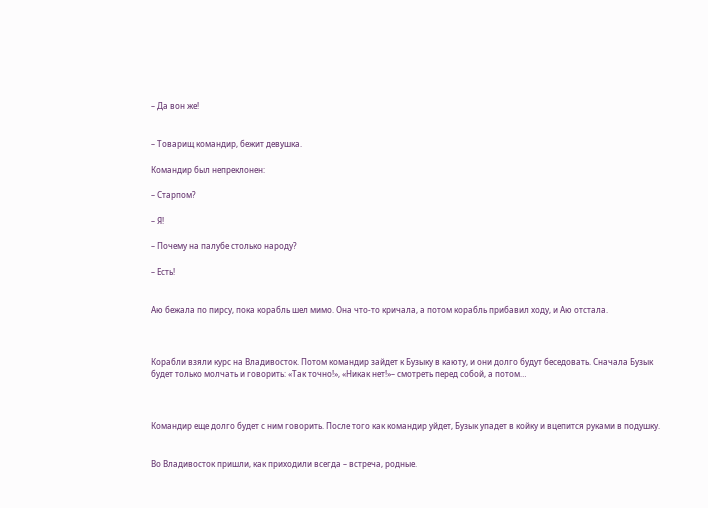– Да вон же!


– Товарищ командир, бежит девушка.

Командир был непреклонен:

– Старпом?

– Я!

– Почему на палубе столько народу?

– Есть!


Аю бежала по пирсу, пока корабль шел мимо. Она что-то кричала, а потом корабль прибавил ходу, и Аю отстала.



Корабли взяли курс на Владивосток. Потом командир зайдет к Бузыку в каюту, и они долго будут беседовать. Сначала Бузык будет только молчать и говорить: «Так точно!», «Никак нет!»– смотреть перед собой, а потом…



Командир еще долго будет с ним говорить. После того как командир уйдет, Бузык упадет в койку и вцепится руками в подушку.


Во Владивосток пришли, как приходили всегда – встреча, родные.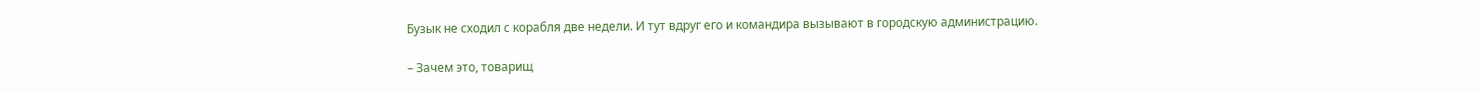Бузык не сходил с корабля две недели. И тут вдруг его и командира вызывают в городскую администрацию.

– Зачем это, товарищ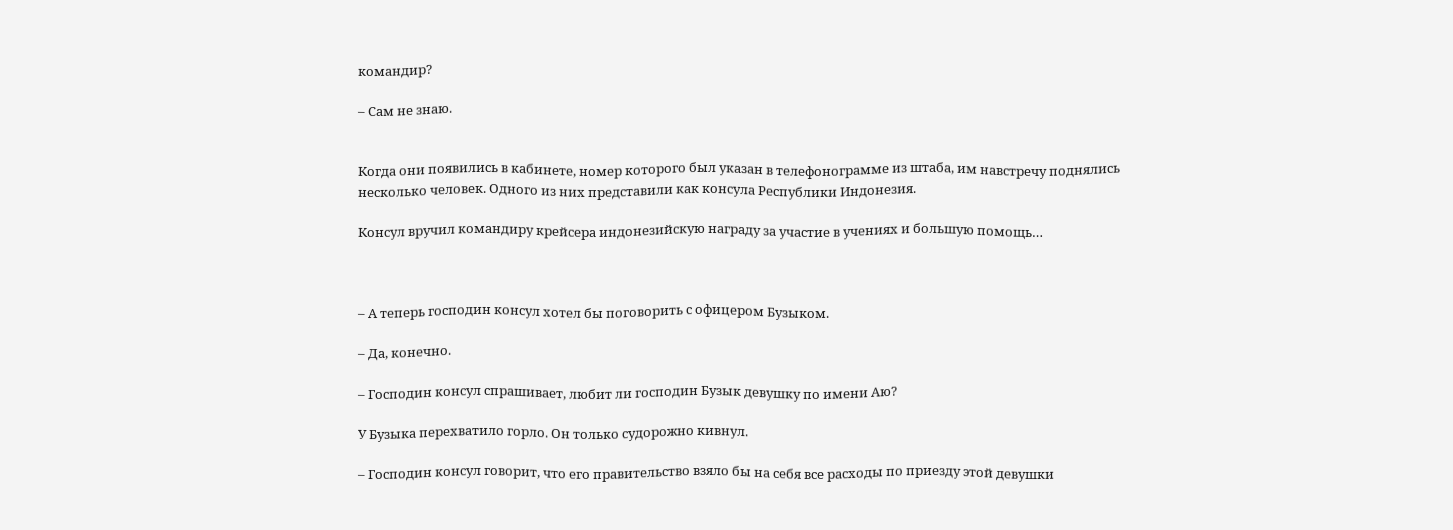командир?

– Сам не знаю.


Когда они появились в кабинете, номер которого был указан в телефонограмме из штаба, им навстречу поднялись несколько человек. Одного из них представили как консула Республики Индонезия.

Консул вручил командиру крейсера индонезийскую награду за участие в учениях и большую помощь…



– А теперь господин консул хотел бы поговорить с офицером Бузыком.

– Да, конечно.

– Господин консул спрашивает, любит ли господин Бузык девушку по имени Аю?

У Бузыка перехватило горло. Он только судорожно кивнул.

– Господин консул говорит, что его правительство взяло бы на себя все расходы по приезду этой девушки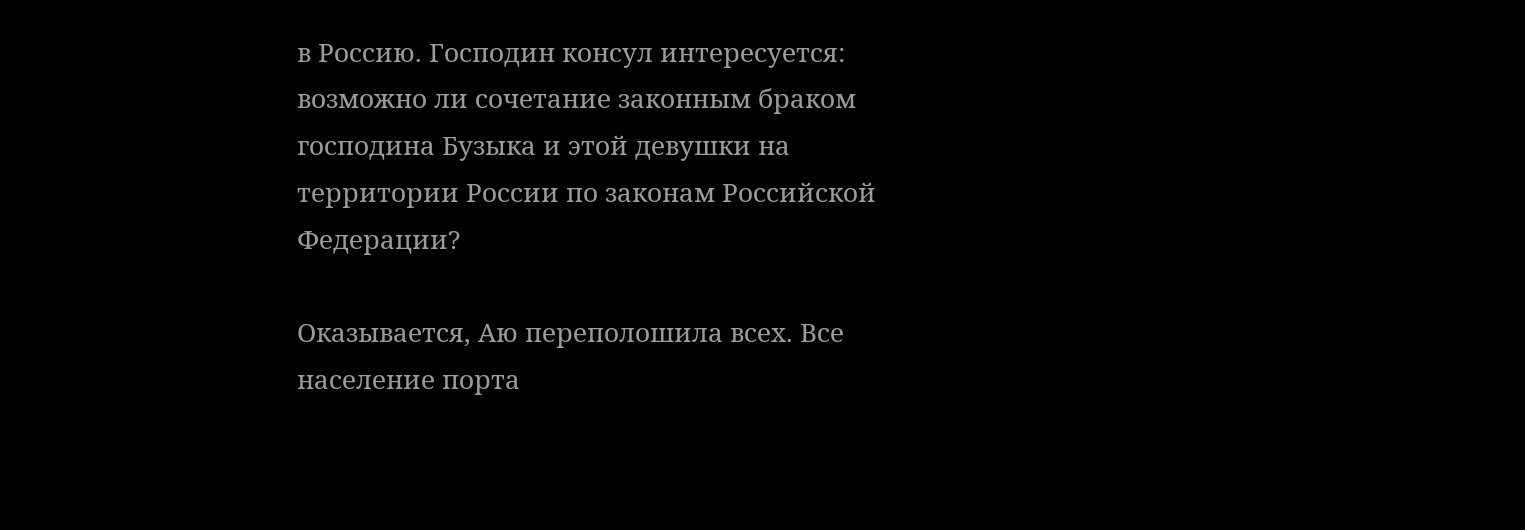в Россию. Господин консул интересуется: возможно ли сочетание законным браком господина Бузыка и этой девушки на территории России по законам Российской Федерации?

Оказывается, Аю переполошила всех. Все население порта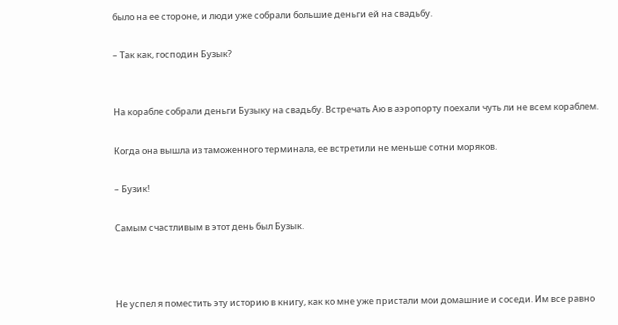было на ее стороне, и люди уже собрали большие деньги ей на свадьбу.

– Так как, господин Бузык?


На корабле собрали деньги Бузыку на свадьбу. Встречать Аю в аэропорту поехали чуть ли не всем кораблем.

Когда она вышла из таможенного терминала, ее встретили не меньше сотни моряков.

– Бузик!

Самым счастливым в этот день был Бузык.



Не успел я поместить эту историю в книгу, как ко мне уже пристали мои домашние и соседи. Им все равно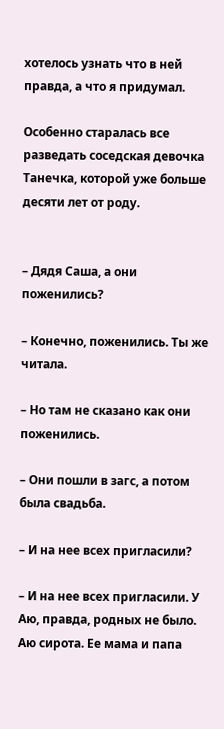хотелось узнать что в ней правда, а что я придумал.

Особенно старалась все разведать соседская девочка Танечка, которой уже больше десяти лет от роду.


– Дядя Саша, а они поженились?

– Конечно, поженились. Ты же читала.

– Но там не сказано как они поженились.

– Они пошли в загс, а потом была свадьба.

– И на нее всех пригласили?

– И на нее всех пригласили. У Аю, правда, родных не было. Аю сирота. Ее мама и папа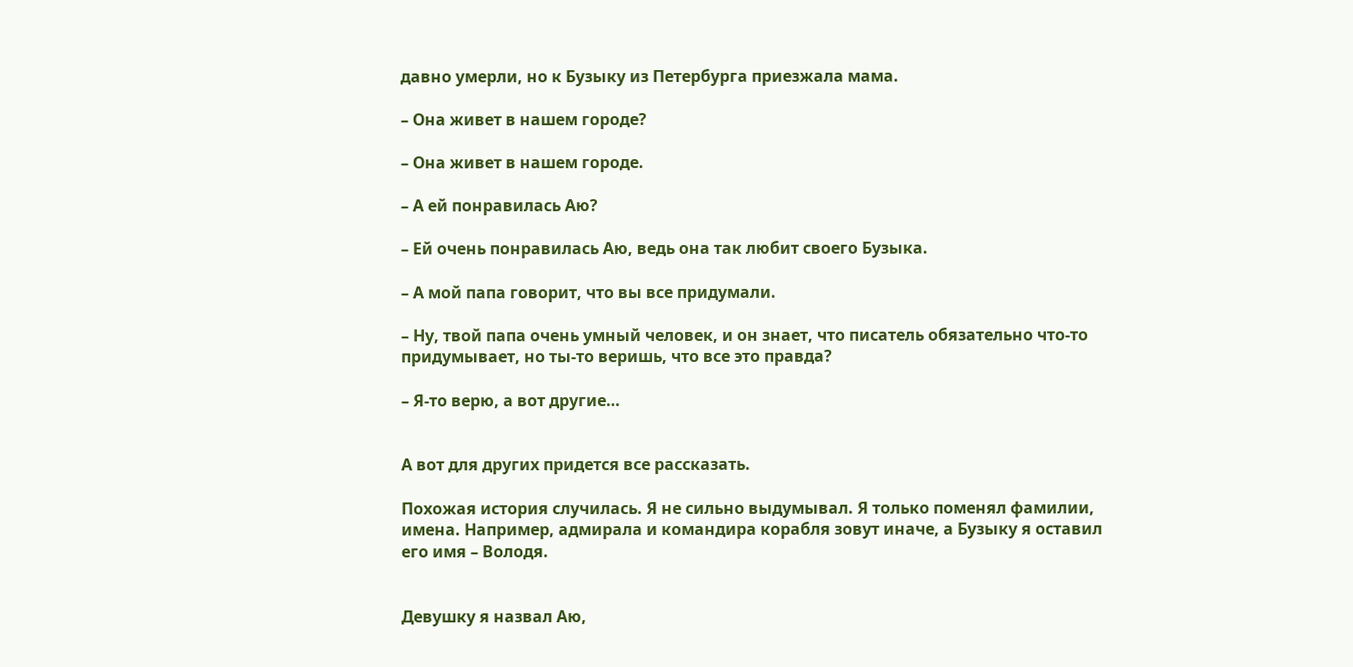давно умерли, но к Бузыку из Петербурга приезжала мама.

– Она живет в нашем городе?

– Она живет в нашем городе.

– А ей понравилась Аю?

– Ей очень понравилась Аю, ведь она так любит своего Бузыка.

– А мой папа говорит, что вы все придумали.

– Ну, твой папа очень умный человек, и он знает, что писатель обязательно что-то придумывает, но ты-то веришь, что все это правда?

– Я-то верю, а вот другие…


А вот для других придется все рассказать.

Похожая история случилась. Я не сильно выдумывал. Я только поменял фамилии, имена. Например, адмирала и командира корабля зовут иначе, а Бузыку я оставил его имя – Володя.


Девушку я назвал Аю,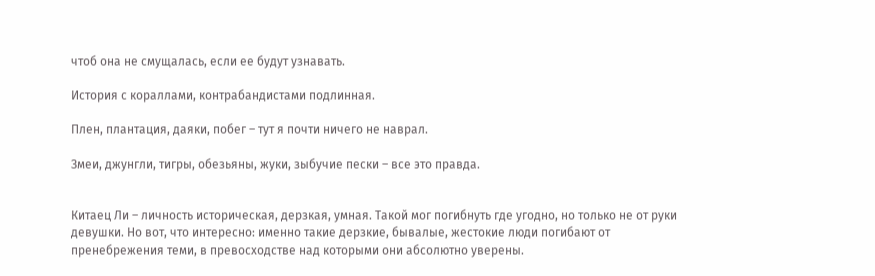чтоб она не смущалась, если ее будут узнавать.

История с кораллами, контрабандистами подлинная.

Плен, плантация, даяки, побег – тут я почти ничего не наврал.

Змеи, джунгли, тигры, обезьяны, жуки, зыбучие пески – все это правда.


Китаец Ли – личность историческая, дерзкая, умная. Такой мог погибнуть где угодно, но только не от руки девушки. Но вот, что интересно: именно такие дерзкие, бывалые, жестокие люди погибают от пренебрежения теми, в превосходстве над которыми они абсолютно уверены.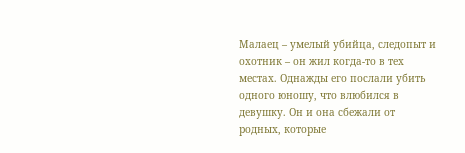Малаец – умелый убийца, следопыт и охотник – он жил когда-то в тех местах. Однажды его послали убить одного юношу, что влюбился в девушку. Он и она сбежали от родных, которые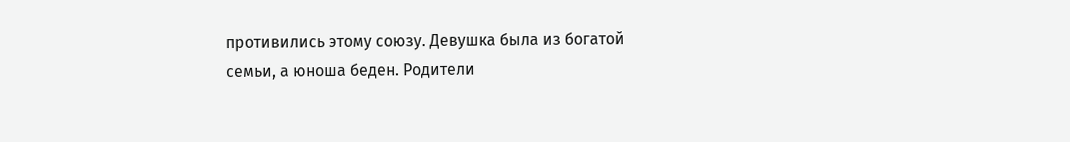противились этому союзу. Девушка была из богатой семьи, а юноша беден. Родители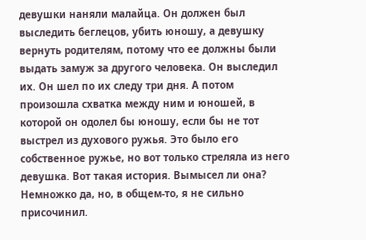девушки наняли малайца. Он должен был выследить беглецов, убить юношу, а девушку вернуть родителям, потому что ее должны были выдать замуж за другого человека. Он выследил их. Он шел по их следу три дня. А потом произошла схватка между ним и юношей, в которой он одолел бы юношу, если бы не тот выстрел из духового ружья. Это было его собственное ружье, но вот только стреляла из него девушка. Вот такая история. Вымысел ли она? Немножко да, но, в общем-то, я не сильно присочинил.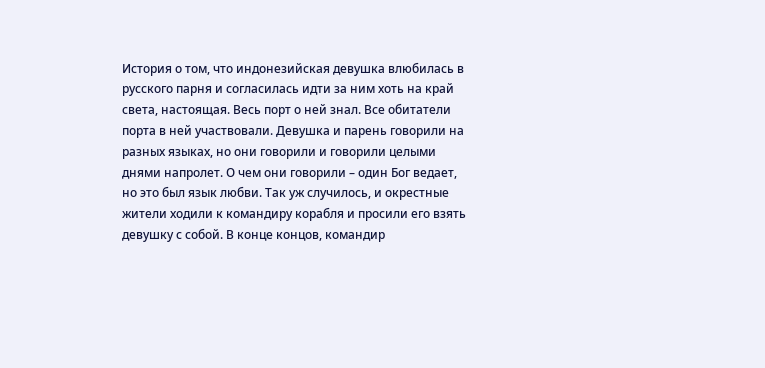История о том, что индонезийская девушка влюбилась в русского парня и согласилась идти за ним хоть на край света, настоящая. Весь порт о ней знал. Все обитатели порта в ней участвовали. Девушка и парень говорили на разных языках, но они говорили и говорили целыми днями напролет. О чем они говорили – один Бог ведает, но это был язык любви. Так уж случилось, и окрестные жители ходили к командиру корабля и просили его взять девушку с собой. В конце концов, командир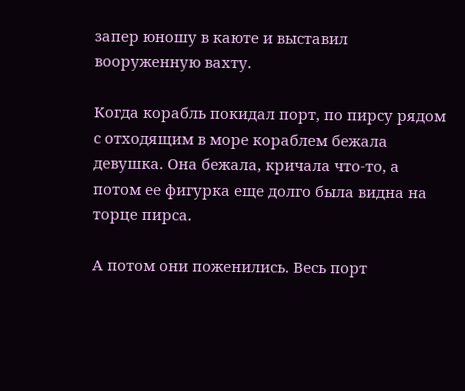запер юношу в каюте и выставил вооруженную вахту.

Когда корабль покидал порт, по пирсу рядом с отходящим в море кораблем бежала девушка. Она бежала, кричала что-то, а потом ее фигурка еще долго была видна на торце пирса.

А потом они поженились. Весь порт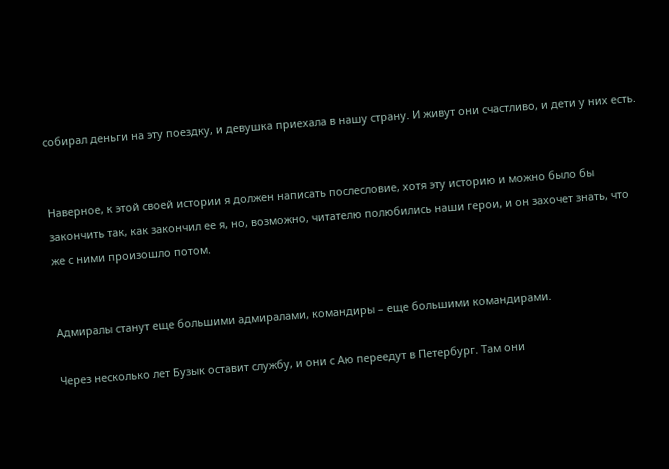собирал деньги на эту поездку, и девушка приехала в нашу страну. И живут они счастливо, и дети у них есть.


Наверное, к этой своей истории я должен написать послесловие, хотя эту историю и можно было бы закончить так, как закончил ее я, но, возможно, читателю полюбились наши герои, и он захочет знать, что же с ними произошло потом.


Адмиралы станут еще большими адмиралами, командиры – еще большими командирами.

Через несколько лет Бузык оставит службу, и они с Аю переедут в Петербург. Там они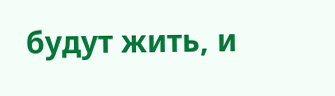будут жить, и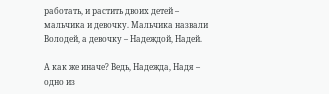работать, и растить двоих детей – мальчика и девочку. Мальчика назвали Володей, а девочку – Надеждой, Надей.

А как же иначе? Ведь, Надежда, Надя – одно из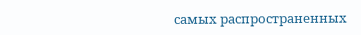самых распространенных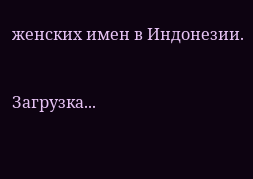женских имен в Индонезии.


Загрузка...